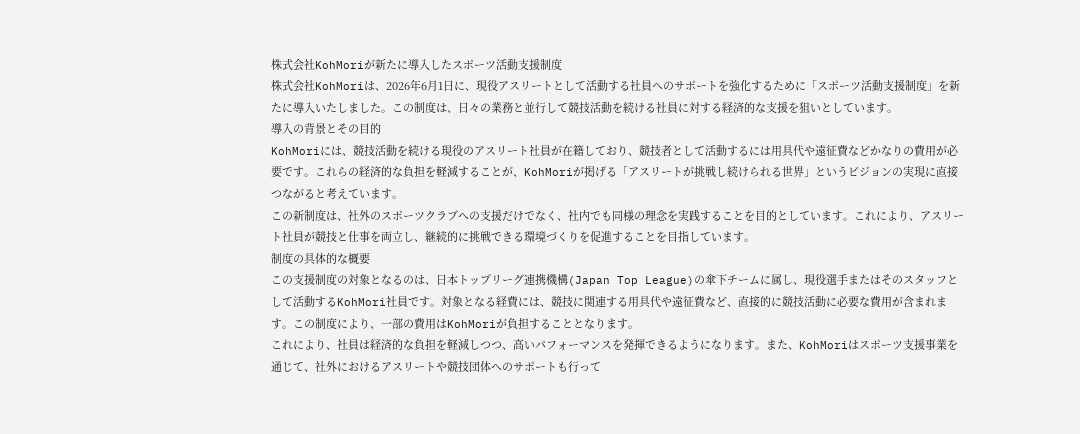株式会社KohMoriが新たに導入したスポーツ活動支援制度
株式会社KohMoriは、2026年6月1日に、現役アスリートとして活動する社員へのサポートを強化するために「スポーツ活動支援制度」を新たに導入いたしました。この制度は、日々の業務と並行して競技活動を続ける社員に対する経済的な支援を狙いとしています。
導入の背景とその目的
KohMoriには、競技活動を続ける現役のアスリート社員が在籍しており、競技者として活動するには用具代や遠征費などかなりの費用が必要です。これらの経済的な負担を軽減することが、KohMoriが掲げる「アスリートが挑戦し続けられる世界」というビジョンの実現に直接つながると考えています。
この新制度は、社外のスポーツクラブへの支援だけでなく、社内でも同様の理念を実践することを目的としています。これにより、アスリート社員が競技と仕事を両立し、継続的に挑戦できる環境づくりを促進することを目指しています。
制度の具体的な概要
この支援制度の対象となるのは、日本トップリーグ連携機構(Japan Top League)の傘下チームに属し、現役選手またはそのスタッフとして活動するKohMori社員です。対象となる経費には、競技に関連する用具代や遠征費など、直接的に競技活動に必要な費用が含まれます。この制度により、一部の費用はKohMoriが負担することとなります。
これにより、社員は経済的な負担を軽減しつつ、高いパフォーマンスを発揮できるようになります。また、KohMoriはスポーツ支援事業を通じて、社外におけるアスリートや競技団体へのサポートも行って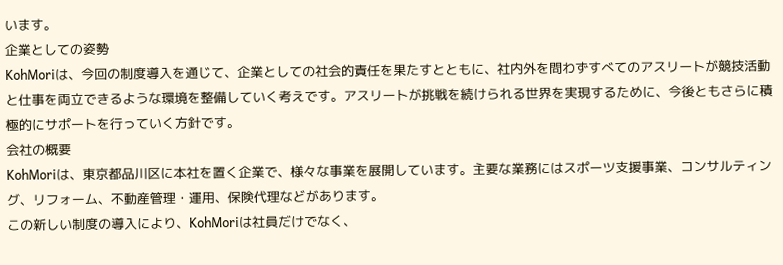います。
企業としての姿勢
KohMoriは、今回の制度導入を通じて、企業としての社会的責任を果たすとともに、社内外を問わずすべてのアスリートが競技活動と仕事を両立できるような環境を整備していく考えです。アスリートが挑戦を続けられる世界を実現するために、今後ともさらに積極的にサポートを行っていく方針です。
会社の概要
KohMoriは、東京都品川区に本社を置く企業で、様々な事業を展開しています。主要な業務にはスポーツ支援事業、コンサルティング、リフォーム、不動産管理・運用、保険代理などがあります。
この新しい制度の導入により、KohMoriは社員だけでなく、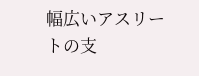幅広いアスリートの支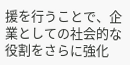援を行うことで、企業としての社会的な役割をさらに強化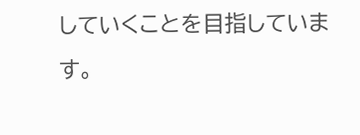していくことを目指しています。